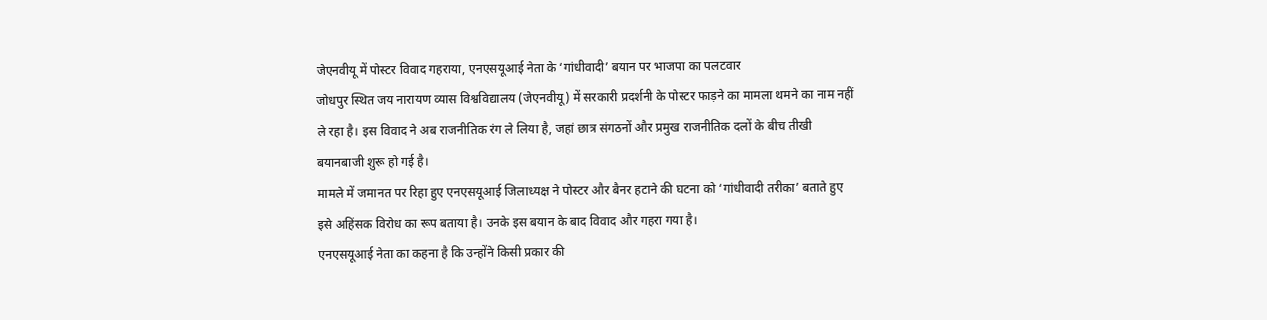जेएनवीयू में पोस्टर विवाद गहराया, एनएसयूआई नेता के ‘गांधीवादी’ बयान पर भाजपा का पलटवार
जोधपुर स्थित जय नारायण व्यास विश्वविद्यालय (जेएनवीयू) में सरकारी प्रदर्शनी के पोस्टर फाड़ने का मामला थमने का नाम नहीं ले रहा है। इस विवाद ने अब राजनीतिक रंग ले लिया है, जहां छात्र संगठनों और प्रमुख राजनीतिक दलों के बीच तीखी बयानबाजी शुरू हो गई है।
मामले में जमानत पर रिहा हुए एनएसयूआई जिलाध्यक्ष ने पोस्टर और बैनर हटाने की घटना को ‘गांधीवादी तरीका’ बताते हुए इसे अहिंसक विरोध का रूप बताया है। उनके इस बयान के बाद विवाद और गहरा गया है।
एनएसयूआई नेता का कहना है कि उन्होंने किसी प्रकार की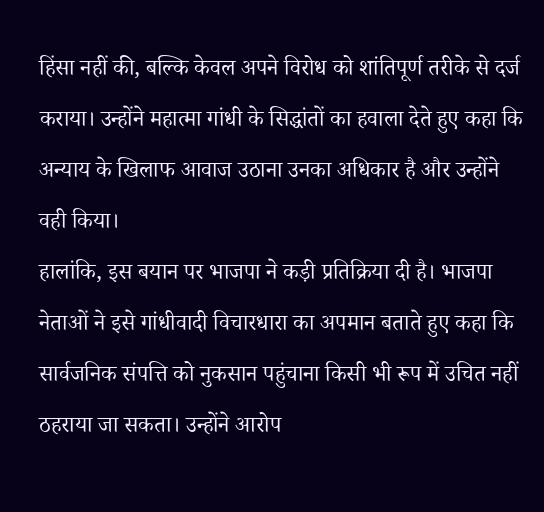हिंसा नहीं की, बल्कि केवल अपने विरोध को शांतिपूर्ण तरीके से दर्ज कराया। उन्होंने महात्मा गांधी के सिद्धांतों का हवाला देते हुए कहा कि अन्याय के खिलाफ आवाज उठाना उनका अधिकार है और उन्होंने वही किया।
हालांकि, इस बयान पर भाजपा ने कड़ी प्रतिक्रिया दी है। भाजपा नेताओं ने इसे गांधीवादी विचारधारा का अपमान बताते हुए कहा कि सार्वजनिक संपत्ति को नुकसान पहुंचाना किसी भी रूप में उचित नहीं ठहराया जा सकता। उन्होंने आरोप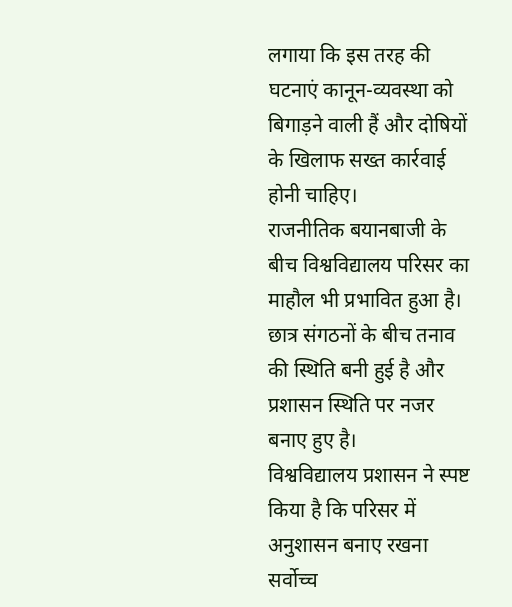लगाया कि इस तरह की घटनाएं कानून-व्यवस्था को बिगाड़ने वाली हैं और दोषियों के खिलाफ सख्त कार्रवाई होनी चाहिए।
राजनीतिक बयानबाजी के बीच विश्वविद्यालय परिसर का माहौल भी प्रभावित हुआ है। छात्र संगठनों के बीच तनाव की स्थिति बनी हुई है और प्रशासन स्थिति पर नजर बनाए हुए है।
विश्वविद्यालय प्रशासन ने स्पष्ट किया है कि परिसर में अनुशासन बनाए रखना सर्वोच्च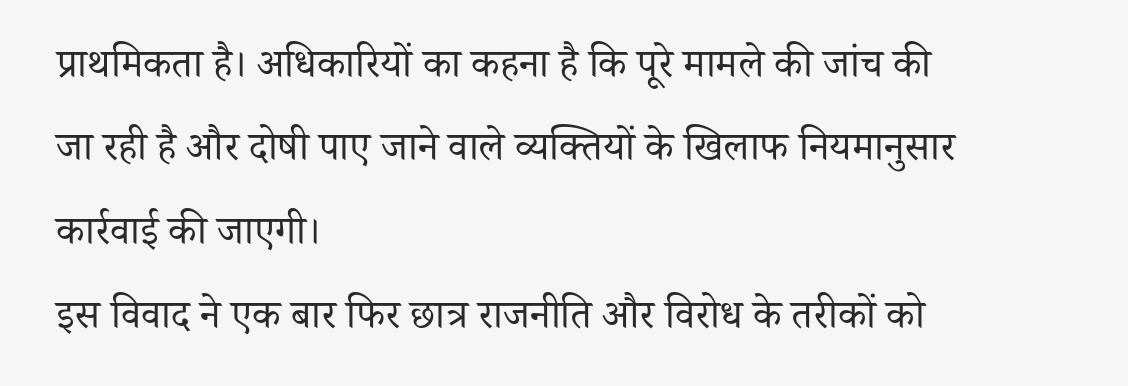प्राथमिकता है। अधिकारियों का कहना है कि पूरे मामले की जांच की जा रही है और दोषी पाए जाने वाले व्यक्तियों के खिलाफ नियमानुसार कार्रवाई की जाएगी।
इस विवाद ने एक बार फिर छात्र राजनीति और विरोध के तरीकों को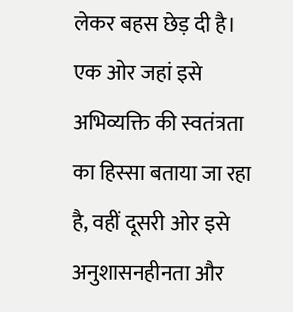लेकर बहस छेड़ दी है। एक ओर जहां इसे अभिव्यक्ति की स्वतंत्रता का हिस्सा बताया जा रहा है, वहीं दूसरी ओर इसे अनुशासनहीनता और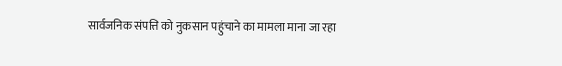सार्वजनिक संपत्ति को नुकसान पहुंचाने का मामला माना जा रहा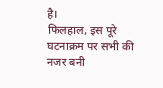है।
फिलहाल, इस पूरे घटनाक्रम पर सभी की नजर बनी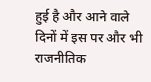हुई है और आने वाले दिनों में इस पर और भी राजनीतिक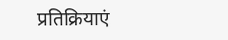प्रतिक्रियाएं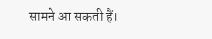सामने आ सकती हैं।